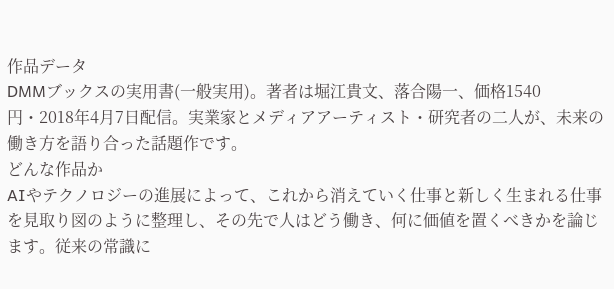作品データ
DMMブックスの実用書(一般実用)。著者は堀江貴文、落合陽一、価格1540円・2018年4月7日配信。実業家とメディアアーティスト・研究者の二人が、未来の働き方を語り合った話題作です。
どんな作品か
AIやテクノロジーの進展によって、これから消えていく仕事と新しく生まれる仕事を見取り図のように整理し、その先で人はどう働き、何に価値を置くべきかを論じます。従来の常識に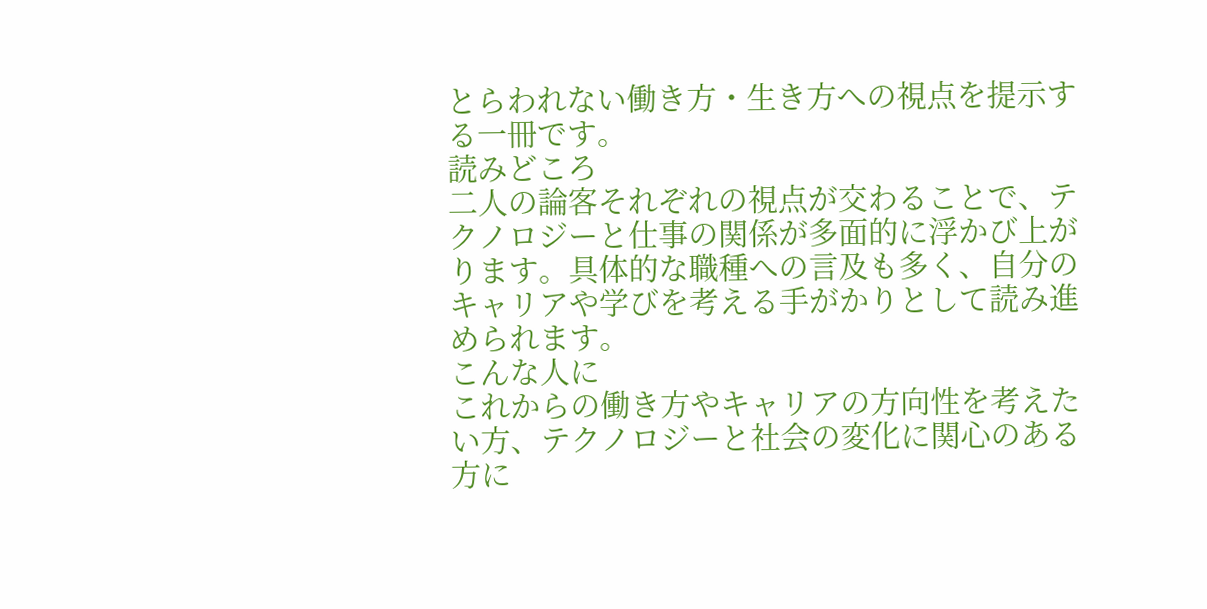とらわれない働き方・生き方への視点を提示する一冊です。
読みどころ
二人の論客それぞれの視点が交わることで、テクノロジーと仕事の関係が多面的に浮かび上がります。具体的な職種への言及も多く、自分のキャリアや学びを考える手がかりとして読み進められます。
こんな人に
これからの働き方やキャリアの方向性を考えたい方、テクノロジーと社会の変化に関心のある方に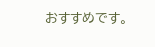おすすめです。